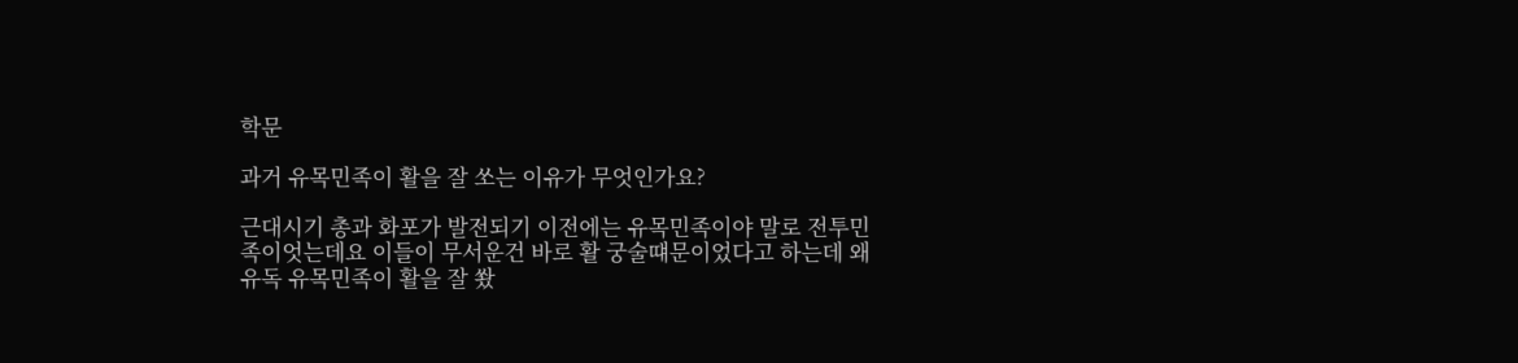학문

과거 유목민족이 활을 잘 쏘는 이유가 무엇인가요?

근대시기 총과 화포가 발전되기 이전에는 유목민족이야 말로 전투민족이엇는데요 이들이 무서운건 바로 활 궁술떄문이었다고 하는데 왜 유독 유목민족이 활을 잘 쐈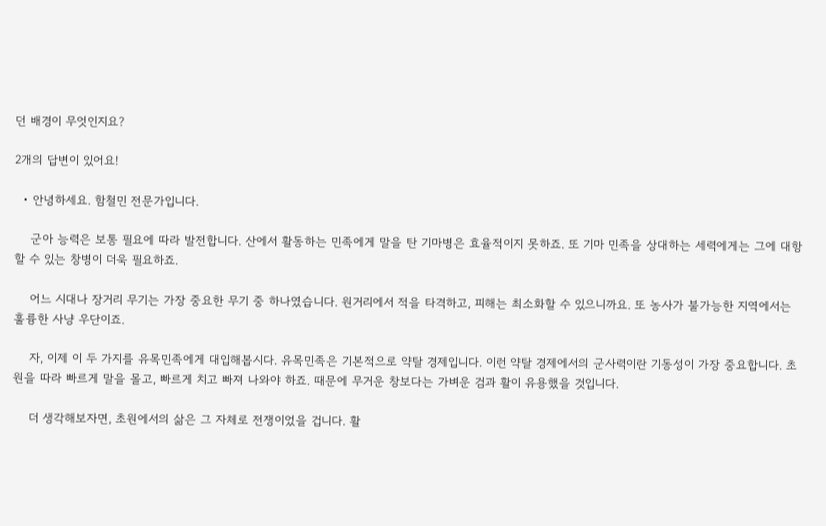던 배경이 무엇인지요?

2개의 답변이 있어요!

  • 안녕하세요. 함철민 전문가입니다.

    군아 능력은 보통 필요에 따라 발전합니다. 산에서 활동하는 민족에게 말을 탄 기마병은 효율적이지 못하죠. 또 기마 민족을 상대하는 세력에게는 그에 대항할 수 있는 창병이 더욱 필요하죠.

    어느 시대나 장거리 무기는 가장 중요한 무기 중 하나였습니다. 원거리에서 적을 타격하고, 피해는 최소화할 수 있으니까요. 또 농사가 불가능한 지역에서는 훌륭한 사냥 우단이죠.

    자, 이제 이 두 가지를 유목민족에게 대입해봅시다. 유목민족은 기본적으로 약탈 경제입니다. 이런 약탈 경제에서의 군사력이란 기동성이 가장 중요합니다. 초원을 따라 빠르게 말을 몰고, 빠르게 치고 빠져 나와야 하죠. 때문에 무거운 창보다는 가벼운 검과 활이 유용했을 것입니다.

    더 생각해보자면, 초원에서의 삶은 그 자체로 전쟁이었을 겁니다. 활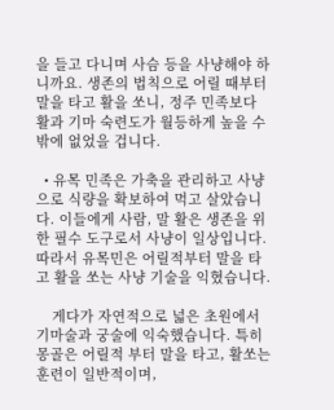을 들고 다니며 사슴 등을 사냥해야 하니까요. 생존의 법칙으로 어릴 때부터 말을 타고 활을 쏘니, 정주 민족보다 활과 기마 숙련도가 월등하게 높을 수밖에 없었을 겁니다.

  • 유목 민족은 가축을 관리하고 사냥으로 식량을 확보하여 먹고 살았습니다. 이들에게 사람, 말 활은 생존을 위한 필수 도구로서 사냥이 일상입니다. 따라서 유목민은 어릴적부터 말을 타고 활을 쏘는 사냥 기술을 익혔습니다.

    게다가 자연적으로 넓은 초원에서 기마술과 궁술에 익숙했습니다. 특히 몽골은 어릴적 부터 말을 타고, 활쏘는 훈련이 일반적이며,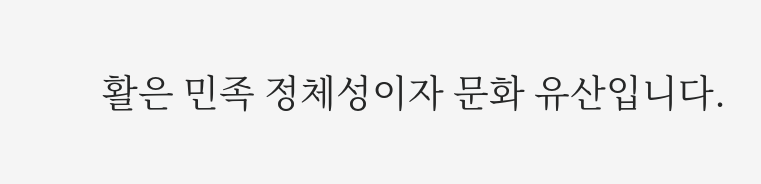활은 민족 정체성이자 문화 유산입니다.